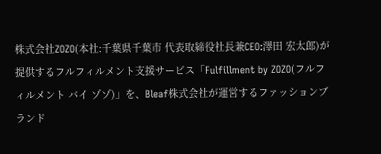株式会社ZOZO(本社:千葉県千葉市 代表取締役社長兼CEO:澤田 宏太郎)が提供するフルフィルメント支援サービス「Fulfillment by ZOZO(フルフィルメント バイ ゾゾ)」を、Bleaf株式会社が運営するファッションブランド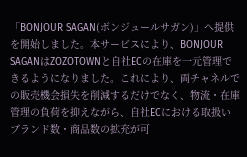「BONJOUR SAGAN(ボンジュールサガン)」へ提供を開始しました。本サービスにより、BONJOUR SAGANはZOZOTOWNと自社ECの在庫を一元管理できるようになりました。これにより、両チャネルでの販売機会損失を削減するだけでなく、物流・在庫管理の負荷を抑えながら、自社ECにおける取扱いブランド数・商品数の拡充が可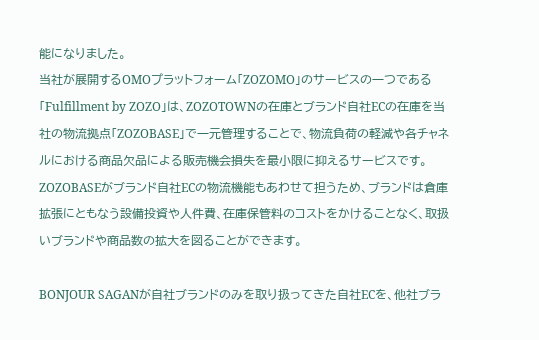能になりました。
当社が展開するOMOプラットフォーム「ZOZOMO」のサービスの一つである「Fulfillment by ZOZO」は、ZOZOTOWNの在庫とブランド自社ECの在庫を当社の物流拠点「ZOZOBASE」で一元管理することで、物流負荷の軽減や各チャネルにおける商品欠品による販売機会損失を最小限に抑えるサービスです。ZOZOBASEがブランド自社ECの物流機能もあわせて担うため、ブランドは倉庫拡張にともなう設備投資や人件費、在庫保管料のコストをかけることなく、取扱いブランドや商品数の拡大を図ることができます。

BONJOUR SAGANが自社ブランドのみを取り扱ってきた自社ECを、他社ブラ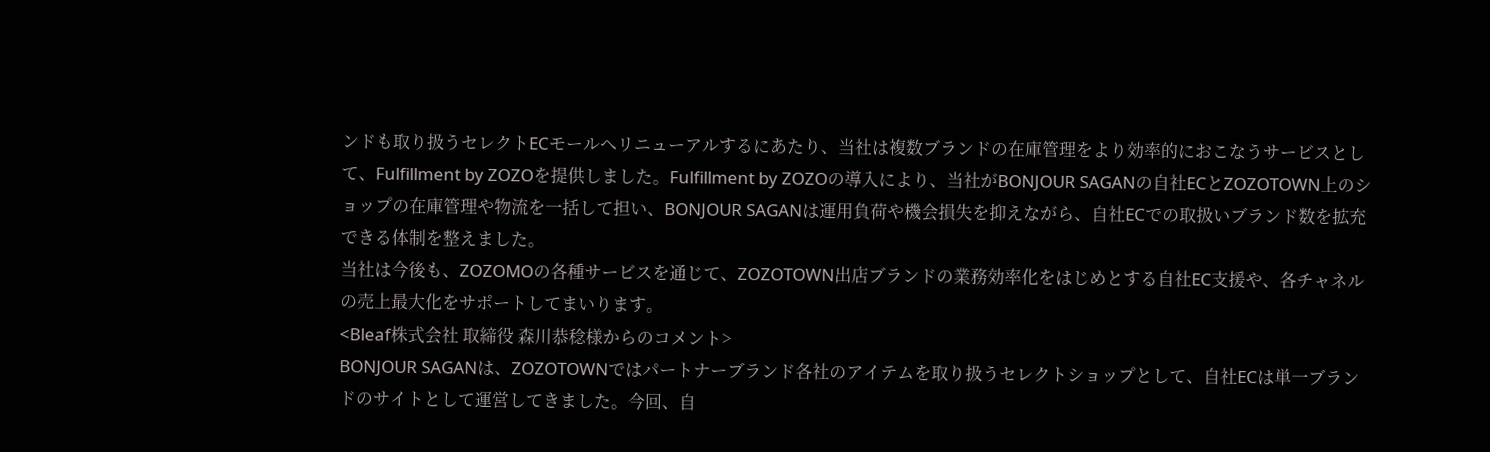ンドも取り扱うセレクトECモールへリニューアルするにあたり、当社は複数ブランドの在庫管理をより効率的におこなうサービスとして、Fulfillment by ZOZOを提供しました。Fulfillment by ZOZOの導入により、当社がBONJOUR SAGANの自社ECとZOZOTOWN上のショップの在庫管理や物流を一括して担い、BONJOUR SAGANは運用負荷や機会損失を抑えながら、自社ECでの取扱いブランド数を拡充できる体制を整えました。
当社は今後も、ZOZOMOの各種サービスを通じて、ZOZOTOWN出店ブランドの業務効率化をはじめとする自社EC支援や、各チャネルの売上最大化をサポートしてまいります。
<Bleaf株式会社 取締役 森川恭稔様からのコメント>
BONJOUR SAGANは、ZOZOTOWNではパートナーブランド各社のアイテムを取り扱うセレクトショップとして、自社ECは単一ブランドのサイトとして運営してきました。今回、自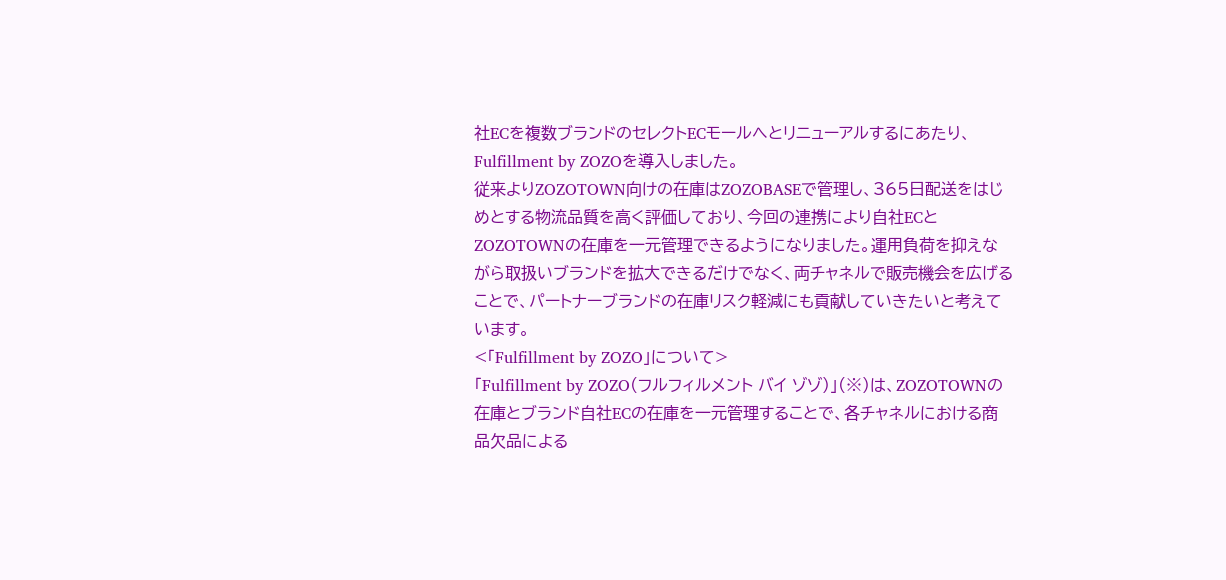社ECを複数ブランドのセレクトECモールへとリニューアルするにあたり、Fulfillment by ZOZOを導入しました。
従来よりZOZOTOWN向けの在庫はZOZOBASEで管理し、365日配送をはじめとする物流品質を高く評価しており、今回の連携により自社ECとZOZOTOWNの在庫を一元管理できるようになりました。運用負荷を抑えながら取扱いブランドを拡大できるだけでなく、両チャネルで販売機会を広げることで、パートナーブランドの在庫リスク軽減にも貢献していきたいと考えています。
<「Fulfillment by ZOZO」について>
「Fulfillment by ZOZO(フルフィルメント バイ ゾゾ)」(※)は、ZOZOTOWNの在庫とブランド自社ECの在庫を一元管理することで、各チャネルにおける商品欠品による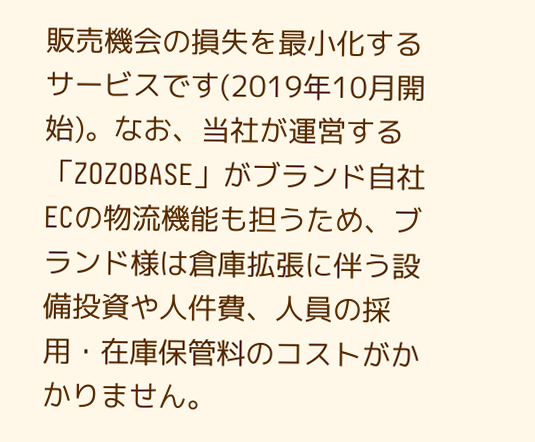販売機会の損失を最小化するサービスです(2019年10月開始)。なお、当社が運営する「ZOZOBASE」がブランド自社ECの物流機能も担うため、ブランド様は倉庫拡張に伴う設備投資や人件費、人員の採用・在庫保管料のコストがかかりません。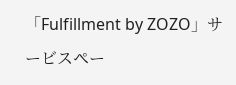「Fulfillment by ZOZO」サービスペー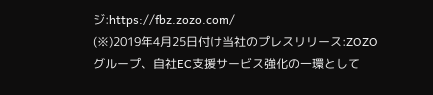ジ:https://fbz.zozo.com/
(※)2019年4月25日付け当社のプレスリリース:ZOZOグループ、自社EC支援サービス強化の一環として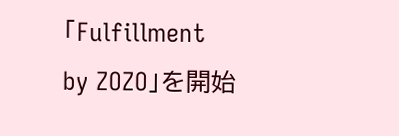「Fulfillment by ZOZO」を開始